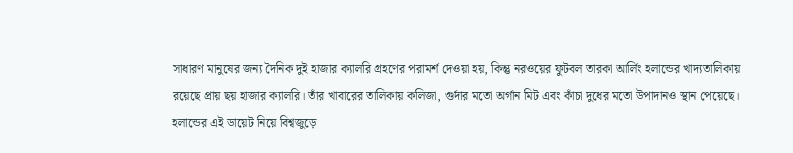সাধারণ মানুষের জন্য দৈনিক দুই হাজার ক্যালরি গ্রহণের পরামর্শ দেওয়া হয়, কিন্তু নরওয়ের ফুটবল তারকা আর্লিং হলান্ডের খাদ্যতালিকায় রয়েছে প্রায় ছয় হাজার ক্যালরি। তাঁর খাবারের তালিকায় কলিজা, গুর্দার মতো অর্গান মিট এবং কাঁচা দুধের মতো উপাদানও স্থান পেয়েছে। হলান্ডের এই ডায়েট নিয়ে বিশ্বজুড়ে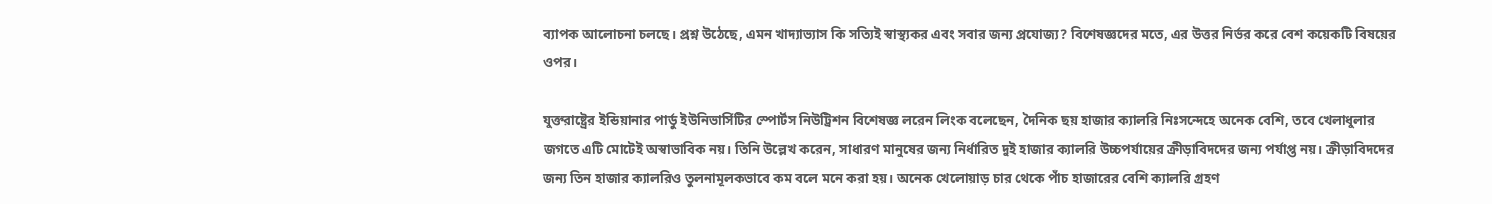ব্যাপক আলোচনা চলছে। প্রশ্ন উঠেছে, এমন খাদ্যাভ্যাস কি সত্যিই স্বাস্থ্যকর এবং সবার জন্য প্রযোজ্য? বিশেষজ্ঞদের মতে, এর উত্তর নির্ভর করে বেশ কয়েকটি বিষয়ের ওপর।

যুক্তরাষ্ট্রের ইন্ডিয়ানার পার্ডু ইউনিভার্সিটির স্পোর্টস নিউট্রিশন বিশেষজ্ঞ লরেন লিংক বলেছেন, দৈনিক ছয় হাজার ক্যালরি নিঃসন্দেহে অনেক বেশি, তবে খেলাধুলার জগতে এটি মোটেই অস্বাভাবিক নয়। তিনি উল্লেখ করেন, সাধারণ মানুষের জন্য নির্ধারিত দুই হাজার ক্যালরি উচ্চপর্যায়ের ক্রীড়াবিদদের জন্য পর্যাপ্ত নয়। ক্রীড়াবিদদের জন্য তিন হাজার ক্যালরিও তুলনামূলকভাবে কম বলে মনে করা হয়। অনেক খেলোয়াড় চার থেকে পাঁচ হাজারের বেশি ক্যালরি গ্রহণ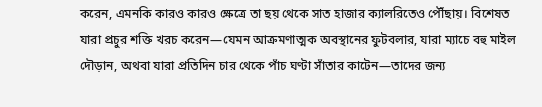করেন, এমনকি কারও কারও ক্ষেত্রে তা ছয় থেকে সাত হাজার ক্যালরিতেও পৌঁছায়। বিশেষত যারা প্রচুর শক্তি খরচ করেন—যেমন আক্রমণাত্মক অবস্থানের ফুটবলার, যারা ম্যাচে বহু মাইল দৌড়ান, অথবা যারা প্রতিদিন চার থেকে পাঁচ ঘণ্টা সাঁতার কাটেন—তাদের জন্য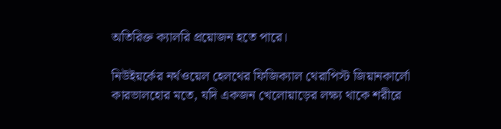অতিরিক্ত ক্যালরি প্রয়োজন হতে পারে।

নিউইয়র্কের নর্থওয়েল হেলথের ফিজিক্যাল থেরাপিস্ট জিয়ানকার্লো কারভালহোর মতে, যদি একজন খেলোয়াড়ের লক্ষ্য থাকে শরীরে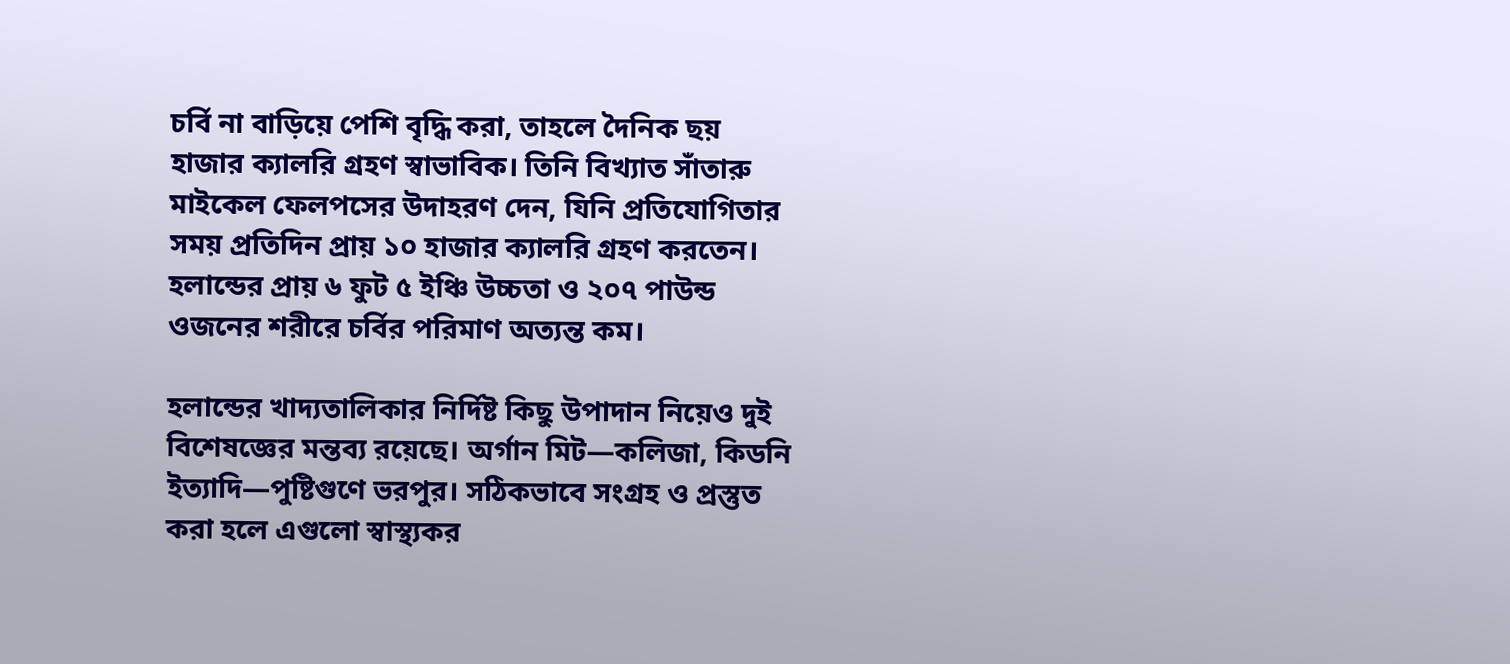চর্বি না বাড়িয়ে পেশি বৃদ্ধি করা, তাহলে দৈনিক ছয় হাজার ক্যালরি গ্রহণ স্বাভাবিক। তিনি বিখ্যাত সাঁতারু মাইকেল ফেলপসের উদাহরণ দেন, যিনি প্রতিযোগিতার সময় প্রতিদিন প্রায় ১০ হাজার ক্যালরি গ্রহণ করতেন। হলান্ডের প্রায় ৬ ফুট ৫ ইঞ্চি উচ্চতা ও ২০৭ পাউন্ড ওজনের শরীরে চর্বির পরিমাণ অত্যন্ত কম।

হলান্ডের খাদ্যতালিকার নির্দিষ্ট কিছু উপাদান নিয়েও দুই বিশেষজ্ঞের মন্তব্য রয়েছে। অর্গান মিট—কলিজা, কিডনি ইত্যাদি—পুষ্টিগুণে ভরপুর। সঠিকভাবে সংগ্রহ ও প্রস্তুত করা হলে এগুলো স্বাস্থ্যকর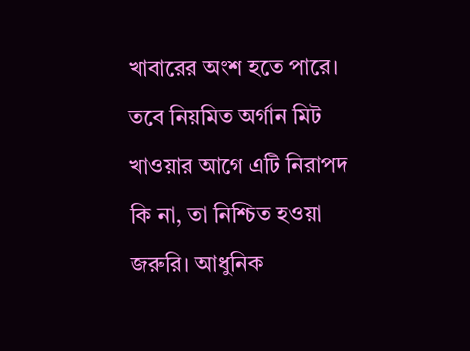খাবারের অংশ হতে পারে। তবে নিয়মিত অর্গান মিট খাওয়ার আগে এটি নিরাপদ কি না, তা নিশ্চিত হওয়া জরুরি। আধুনিক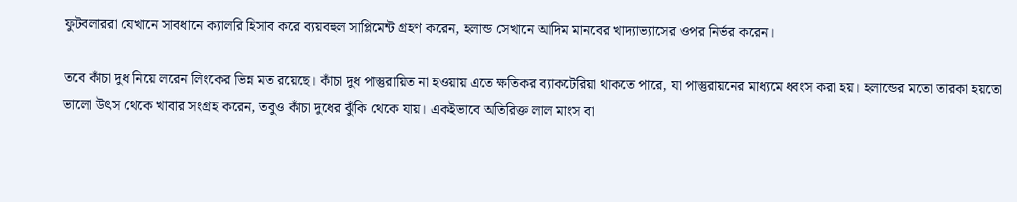ফুটবলাররা যেখানে সাবধানে ক্যালরি হিসাব করে ব্যয়বহুল সাপ্লিমেন্ট গ্রহণ করেন, হলান্ড সেখানে আদিম মানবের খাদ্যাভ্যাসের ওপর নির্ভর করেন।

তবে কাঁচা দুধ নিয়ে লরেন লিংকের ভিন্ন মত রয়েছে। কাঁচা দুধ পাস্তুরায়িত না হওয়ায় এতে ক্ষতিকর ব্যাকটেরিয়া থাকতে পারে, যা পাস্তুরায়নের মাধ্যমে ধ্বংস করা হয়। হলান্ডের মতো তারকা হয়তো ভালো উৎস থেকে খাবার সংগ্রহ করেন, তবুও কাঁচা দুধের ঝুঁকি থেকে যায়। একইভাবে অতিরিক্ত লাল মাংস বা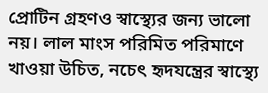প্রোটিন গ্রহণও স্বাস্থ্যের জন্য ভালো নয়। লাল মাংস পরিমিত পরিমাণে খাওয়া উচিত, নচেৎ হৃদযন্ত্রের স্বাস্থ্যে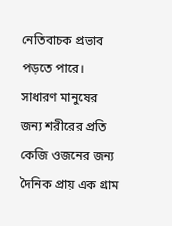নেতিবাচক প্রভাব পড়তে পারে। সাধারণ মানুষের জন্য শরীরের প্রতি কেজি ওজনের জন্য দৈনিক প্রায় এক গ্রাম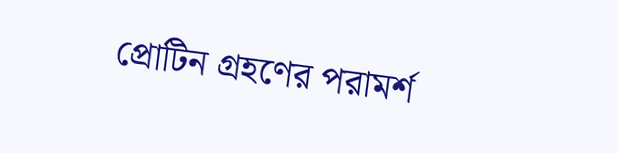প্রোটিন গ্রহণের পরামর্শ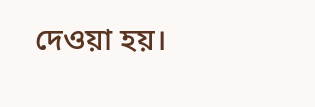দেওয়া হয়।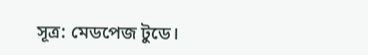সূত্র: মেডপেজ টুডে।